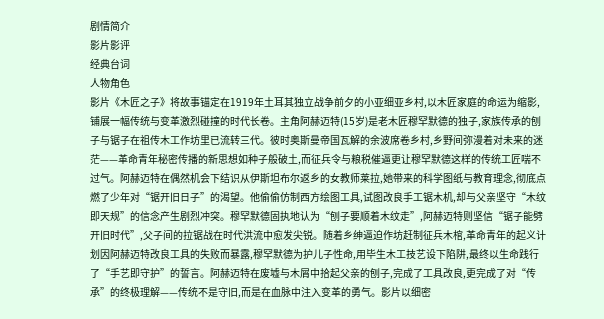剧情简介
影片影评
经典台词
人物角色
影片《木匠之子》将故事锚定在1919年土耳其独立战争前夕的小亚细亚乡村,以木匠家庭的命运为缩影,铺展一幅传统与变革激烈碰撞的时代长卷。主角阿赫迈特(15岁)是老木匠穆罕默德的独子,家族传承的刨子与锯子在祖传木工作坊里已流转三代。彼时奥斯曼帝国瓦解的余波席卷乡村,乡野间弥漫着对未来的迷茫——革命青年秘密传播的新思想如种子般破土,而征兵令与粮税催逼更让穆罕默德这样的传统工匠喘不过气。阿赫迈特在偶然机会下结识从伊斯坦布尔返乡的女教师莱拉,她带来的科学图纸与教育理念,彻底点燃了少年对“锯开旧日子”的渴望。他偷偷仿制西方绘图工具,试图改良手工锯木机,却与父亲坚守“木纹即天规”的信念产生剧烈冲突。穆罕默德固执地认为“刨子要顺着木纹走”,阿赫迈特则坚信“锯子能劈开旧时代”,父子间的拉锯战在时代洪流中愈发尖锐。随着乡绅逼迫作坊赶制征兵木棺,革命青年的起义计划因阿赫迈特改良工具的失败而暴露,穆罕默德为护儿子性命,用毕生木工技艺设下陷阱,最终以生命践行了“手艺即守护”的誓言。阿赫迈特在废墟与木屑中拾起父亲的刨子,完成了工具改良,更完成了对“传承”的终极理解——传统不是守旧,而是在血脉中注入变革的勇气。影片以细密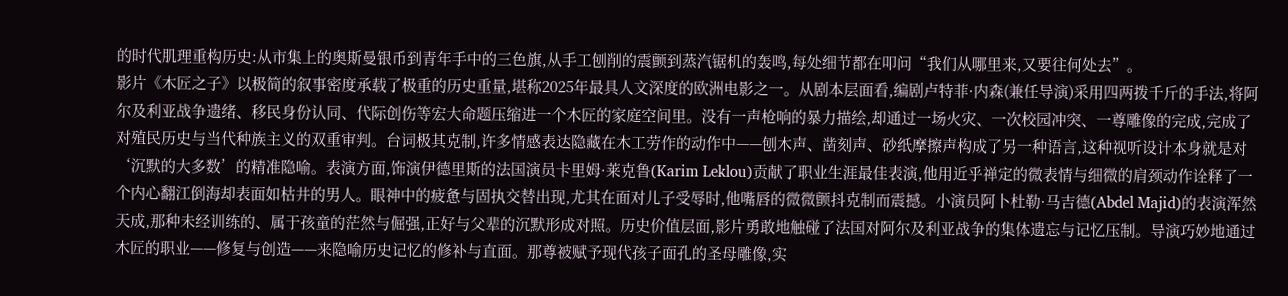的时代肌理重构历史:从市集上的奥斯曼银币到青年手中的三色旗,从手工刨削的震颤到蒸汽锯机的轰鸣,每处细节都在叩问“我们从哪里来,又要往何处去”。
影片《木匠之子》以极简的叙事密度承载了极重的历史重量,堪称2025年最具人文深度的欧洲电影之一。从剧本层面看,编剧卢特菲·内森(兼任导演)采用四两拨千斤的手法,将阿尔及利亚战争遗绪、移民身份认同、代际创伤等宏大命题压缩进一个木匠的家庭空间里。没有一声枪响的暴力描绘,却通过一场火灾、一次校园冲突、一尊雕像的完成,完成了对殖民历史与当代种族主义的双重审判。台词极其克制,许多情感表达隐藏在木工劳作的动作中——刨木声、凿刻声、砂纸摩擦声构成了另一种语言,这种视听设计本身就是对‘沉默的大多数’的精准隐喻。表演方面,饰演伊德里斯的法国演员卡里姆·莱克鲁(Karim Leklou)贡献了职业生涯最佳表演,他用近乎禅定的微表情与细微的肩颈动作诠释了一个内心翻江倒海却表面如枯井的男人。眼神中的疲惫与固执交替出现,尤其在面对儿子受辱时,他嘴唇的微微颤抖克制而震撼。小演员阿卜杜勒·马吉德(Abdel Majid)的表演浑然天成,那种未经训练的、属于孩童的茫然与倔强,正好与父辈的沉默形成对照。历史价值层面,影片勇敢地触碰了法国对阿尔及利亚战争的集体遗忘与记忆压制。导演巧妙地通过木匠的职业——修复与创造——来隐喻历史记忆的修补与直面。那尊被赋予现代孩子面孔的圣母雕像,实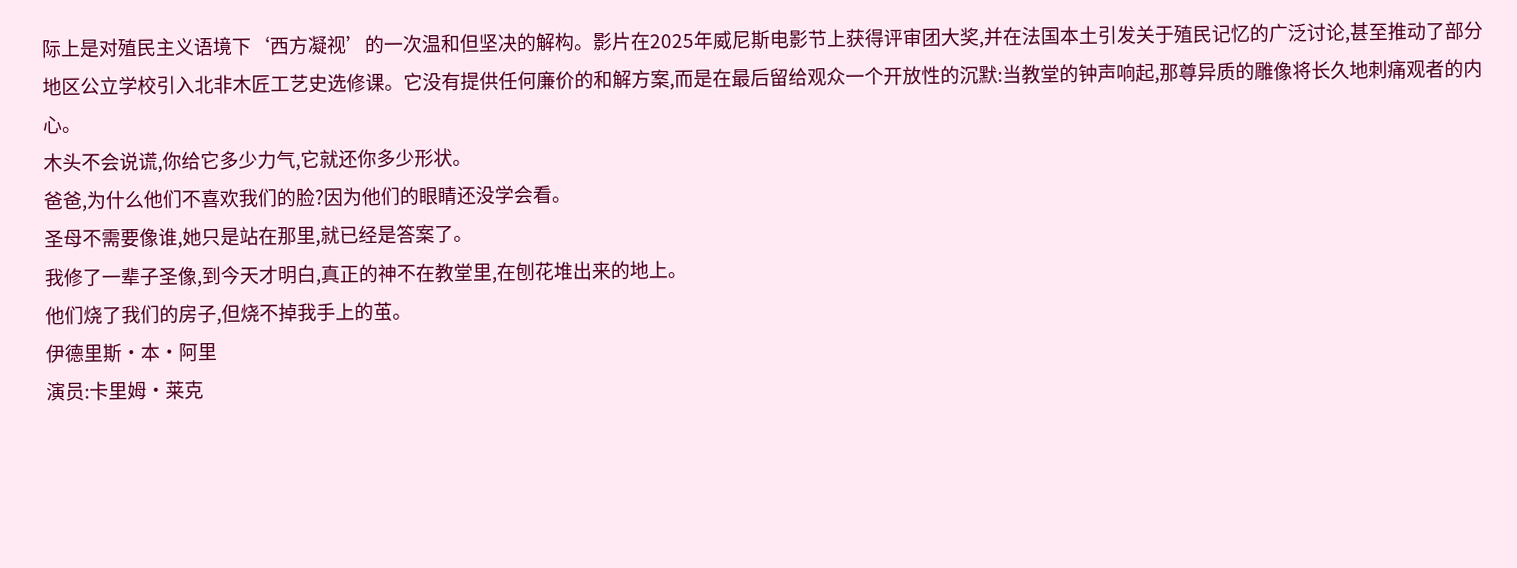际上是对殖民主义语境下‘西方凝视’的一次温和但坚决的解构。影片在2025年威尼斯电影节上获得评审团大奖,并在法国本土引发关于殖民记忆的广泛讨论,甚至推动了部分地区公立学校引入北非木匠工艺史选修课。它没有提供任何廉价的和解方案,而是在最后留给观众一个开放性的沉默:当教堂的钟声响起,那尊异质的雕像将长久地刺痛观者的内心。
木头不会说谎,你给它多少力气,它就还你多少形状。
爸爸,为什么他们不喜欢我们的脸?因为他们的眼睛还没学会看。
圣母不需要像谁,她只是站在那里,就已经是答案了。
我修了一辈子圣像,到今天才明白,真正的神不在教堂里,在刨花堆出来的地上。
他们烧了我们的房子,但烧不掉我手上的茧。
伊德里斯·本·阿里
演员:卡里姆·莱克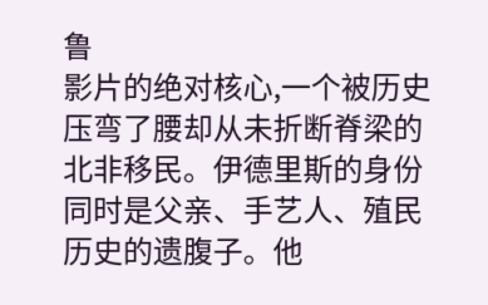鲁
影片的绝对核心,一个被历史压弯了腰却从未折断脊梁的北非移民。伊德里斯的身份同时是父亲、手艺人、殖民历史的遗腹子。他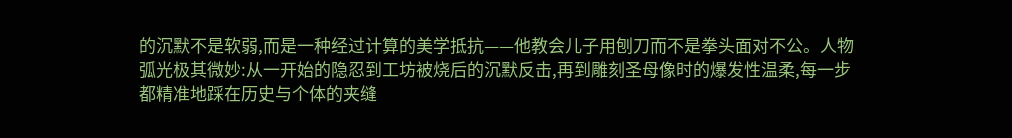的沉默不是软弱,而是一种经过计算的美学抵抗——他教会儿子用刨刀而不是拳头面对不公。人物弧光极其微妙:从一开始的隐忍到工坊被烧后的沉默反击,再到雕刻圣母像时的爆发性温柔,每一步都精准地踩在历史与个体的夹缝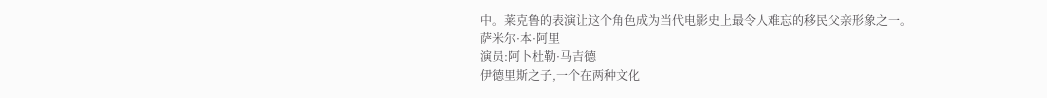中。莱克鲁的表演让这个角色成为当代电影史上最令人难忘的移民父亲形象之一。
萨米尔·本·阿里
演员:阿卜杜勒·马吉德
伊德里斯之子,一个在两种文化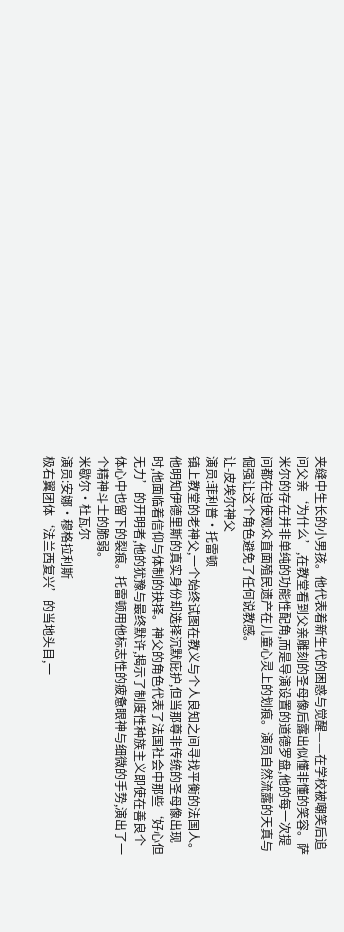夹缝中生长的小男孩。他代表着新生代的困惑与觉醒——在学校被嘲笑后追问父亲‘为什么’,在教堂看到父亲雕刻的圣母像后露出似懂非懂的笑容。萨米尔的存在并非单纯的功能性配角,而是导演设置的道德罗盘,他的每一次提问都在迫使观众直面殖民遗产在儿童心灵上的划痕。演员自然流露的天真与倔强让这个角色避免了任何说教感。
让-皮埃尔神父
演员:菲利普·托雷顿
镇上教堂的老神父,一个始终试图在教义与个人良知之间寻找平衡的法国人。他明知伊德里斯的真实身份却选择沉默庇护,但当那尊非传统的圣母像出现时,他面临着信仰与体制的抉择。神父的角色代表了法国社会中那些‘好心但无力’的开明者,他的犹豫与最终默许,揭示了制度性种族主义即使在善良个体心中也留下的裂痕。托雷顿用他标志性的疲惫眼神与细微的手势,演出了一个精神斗士的脆弱。
米歇尔·杜瓦尔
演员:安娜·穆格拉利斯
极右翼团体‘法兰西复兴’的当地头目,一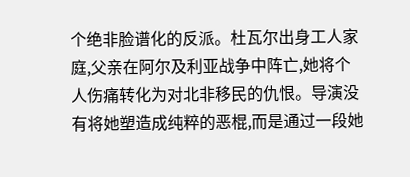个绝非脸谱化的反派。杜瓦尔出身工人家庭,父亲在阿尔及利亚战争中阵亡,她将个人伤痛转化为对北非移民的仇恨。导演没有将她塑造成纯粹的恶棍,而是通过一段她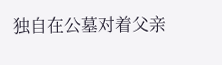独自在公墓对着父亲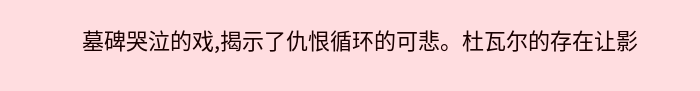墓碑哭泣的戏,揭示了仇恨循环的可悲。杜瓦尔的存在让影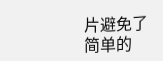片避免了简单的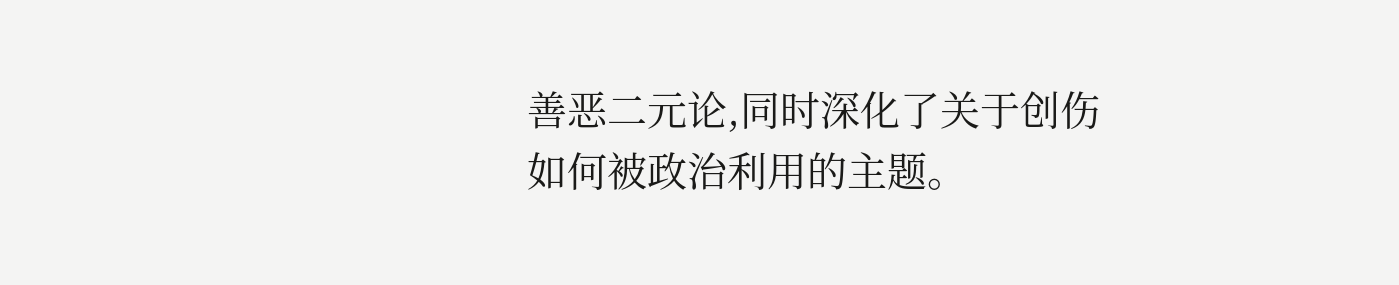善恶二元论,同时深化了关于创伤如何被政治利用的主题。